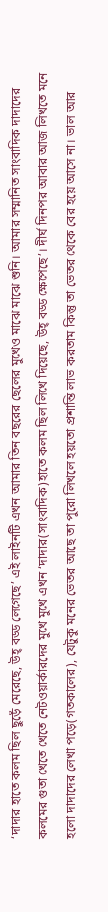‘দাদার হাতে কলম ছিল ছুড়েঁ মেরেছে, উহ্ বড্ড লেগেছে’ এই লাইনটি এখন আমার তিন বছরের ছেলের মুখেও মাঝে মাঝে শুনি। আমার সম্মানিত সাংবাদিক দাদাদের কলমের গুতা খেতে খেতে নেটওয়ার্কারদের মুখে মুখে এখন ‘দাদার(সাংবাদিক)হাতে কলম ছিল লিখে দিয়েছে, উহ্ বড্ড ক্ষেপেছে’। দীর্ঘ দিনপর আবার আজ লিখতে মনে হলো দাদাদের লেখা পড়ে(গতকালের), যেটুকু মনের ভেতর আছে তা পুরো লিখলে হয়তো প্রশান্তি লাভ করতাম কিন্তু তা ভেতর থেকে বের হয়ে আসে না। ভাল আর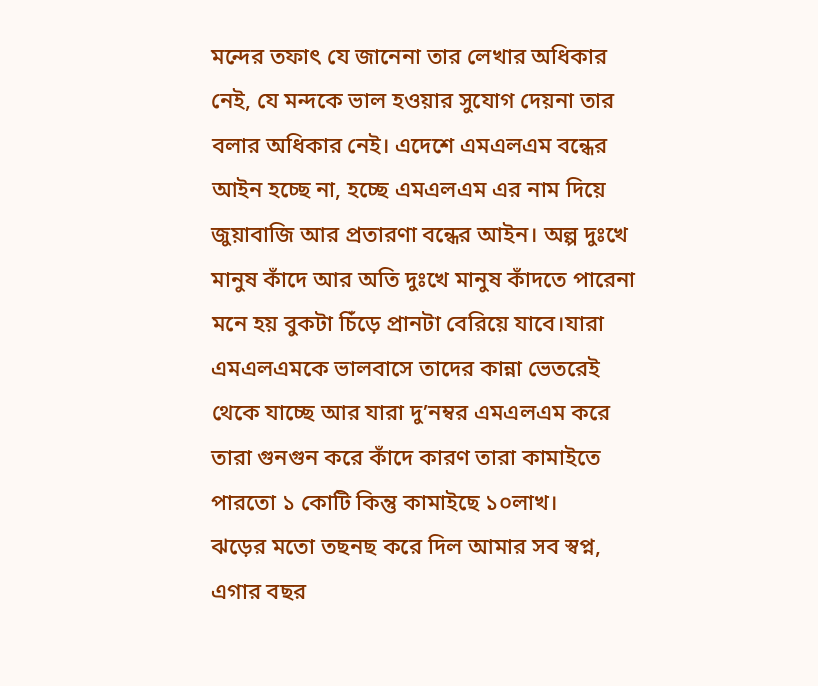মন্দের তফাৎ যে জানেনা তার লেখার অধিকার নেই, যে মন্দকে ভাল হওয়ার সুযোগ দেয়না তার বলার অধিকার নেই। এদেশে এমএলএম বন্ধের আইন হচ্ছে না, হচ্ছে এমএলএম এর নাম দিয়ে জুয়াবাজি আর প্রতারণা বন্ধের আইন। অল্প দুঃখে মানুষ কাঁদে আর অতি দুঃখে মানুষ কাঁদতে পারেনা মনে হয় বুকটা চিঁড়ে প্রানটা বেরিয়ে যাবে।যারা এমএলএমকে ভালবাসে তাদের কান্না ভেতরেই থেকে যাচ্ছে আর যারা দু’নম্বর এমএলএম করে তারা গুনগুন করে কাঁদে কারণ তারা কামাইতে পারতো ১ কোটি কিন্তু কামাইছে ১০লাখ।
ঝড়ের মতো তছনছ করে দিল আমার সব স্বপ্ন, এগার বছর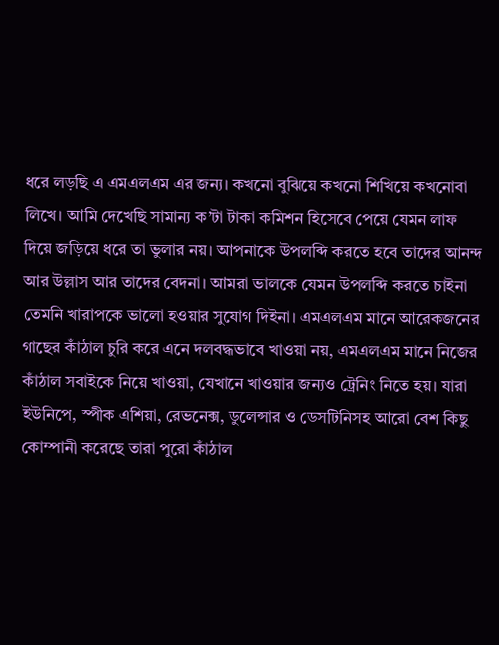ধরে লড়ছি এ এমএলএম এর জন্য। কখনো বুঝিয়ে কখনো শিখিয়ে কখনোবা লিখে। আমি দেখেছি সামান্য ক’টা টাকা কমিশন হিসেবে পেয়ে যেমন লাফ দিয়ে জড়িয়ে ধরে তা ভুলার নয়। আপনাকে উপলব্দি করতে হবে তাদের আনন্দ আর উল্লাস আর তাদের বেদনা। আমরা ভালকে যেমন উপলব্দি করতে চাইনা তেমনি খারাপকে ভালো হওয়ার সুযোগ দিইনা। এমএলএম মানে আরেকজনের গাছের কাঁঠাল চুরি করে এনে দলবদ্ধভাবে খাওয়া নয়, এমএলএম মানে নিজের কাঁঠাল সবাইকে নিয়ে খাওয়া, যেখানে খাওয়ার জন্যও ট্রেনিং নিতে হয়। যারা ইউনিপে, স্পীক এশিয়া, রেভনেক্স, ডুলেন্সার ও ডেসটিনিসহ আরো বেশ কিছু কোম্পানী করেছে তারা পুরো কাঁঠাল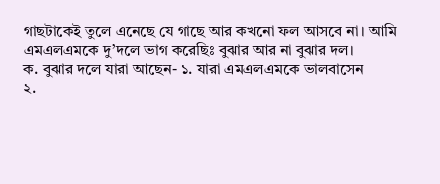গাছটাকেই তুলে এনেছে যে গাছে আর কখনো ফল আসবে না। আমি এমএলএমকে দু’দলে ভাগ করেছিঃ বুঝার আর না বুঝার দল।
ক. বুঝার দলে যারা আছেন- ১. যারা এমএলএমকে ভালবাসেন
২.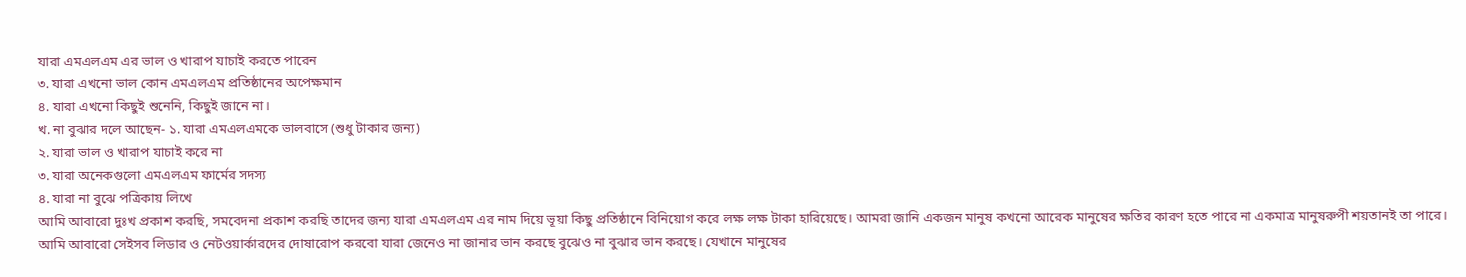যারা এমএলএম এর ভাল ও খারাপ যাচাই করতে পারেন
৩. যারা এখনো ভাল কোন এমএলএম প্রতিষ্ঠানের অপেক্ষমান
৪. যারা এখনো কিছুই শুনেনি, কিছুই জানে না।
খ. না বুঝার দলে আছেন- ১. যারা এমএলএমকে ভালবাসে (শুধু টাকার জন্য)
২. যারা ভাল ও খারাপ যাচাই করে না
৩. যারা অনেকগুলো এমএলএম ফার্মের সদস্য
৪. যারা না বুঝে পত্রিকায় লিখে
আমি আবারো দুঃখ প্রকাশ করছি, সমবেদনা প্রকাশ করছি তাদের জন্য যারা এমএলএম এর নাম দিয়ে ভূয়া কিছু প্রতিষ্ঠানে বিনিয়োগ করে লক্ষ লক্ষ টাকা হারিয়েছে। আমরা জানি একজন মানুষ কখনো আরেক মানুষের ক্ষতির কারণ হতে পারে না একমাত্র মানুষরুপী শয়তানই তা পারে।
আমি আবারো সেইসব লিডার ও নেটওয়ার্কারদের দোষারোপ করবো যারা জেনেও না জানার ভান করছে বুঝেও না বুঝার ভান করছে। যেখানে মানুষের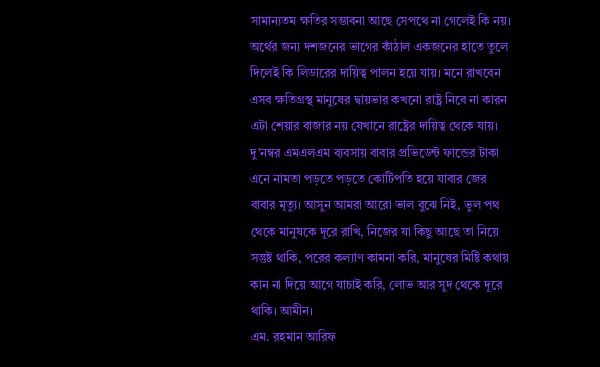সামান্যতম ক্ষতির সম্ভাবনা আছে সেপথে না গেলেই কি নয়। অর্থের জন্য দশজনের ভাগের কাঁঠাল একজনের হাতে তুলে দিলেই কি লিডারের দায়িত্ব পালন হয়ে যায়। মনে রাখবেন এসব ক্ষতিগ্রস্থ মানুষের দ্বায়ভার কখনো রাষ্ট্র নিবে না কারন এটা শেয়ার বাজার নয় যেখানে রাষ্ট্রের দায়িত্ব থেকে যায়। দু’নম্বর এমএলএম ব্যবসায় বাবার প্রভিডেন্ট ফান্ডের টাকা এনে নামতা পড়তে পড়তে কোটিপতি হয়ে যাবার জের বাবার মৃত্যু। আসুন আমরা আরো ভাল বুঝে নিই, ভুল পথ থেকে মানুষকে দূরে রাখি, নিজের যা কিছু আছে তা নিয়ে সন্তুষ্ট থাকি, পরের কল্যাণ কামনা করি, মানুষের মিষ্টি কথায় কান না দিয়ে আগে যাচাই করি, লোভ আর সুদ থেকে দূরে থাকি। আমীন।
এম. রহমান আরিফ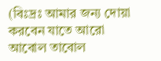(বিঃদ্রঃ আমার জন্য দোয়া করবেন যাতে আরো আবোল তাবোল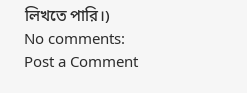লিখতে পারি।)
No comments:
Post a Comment